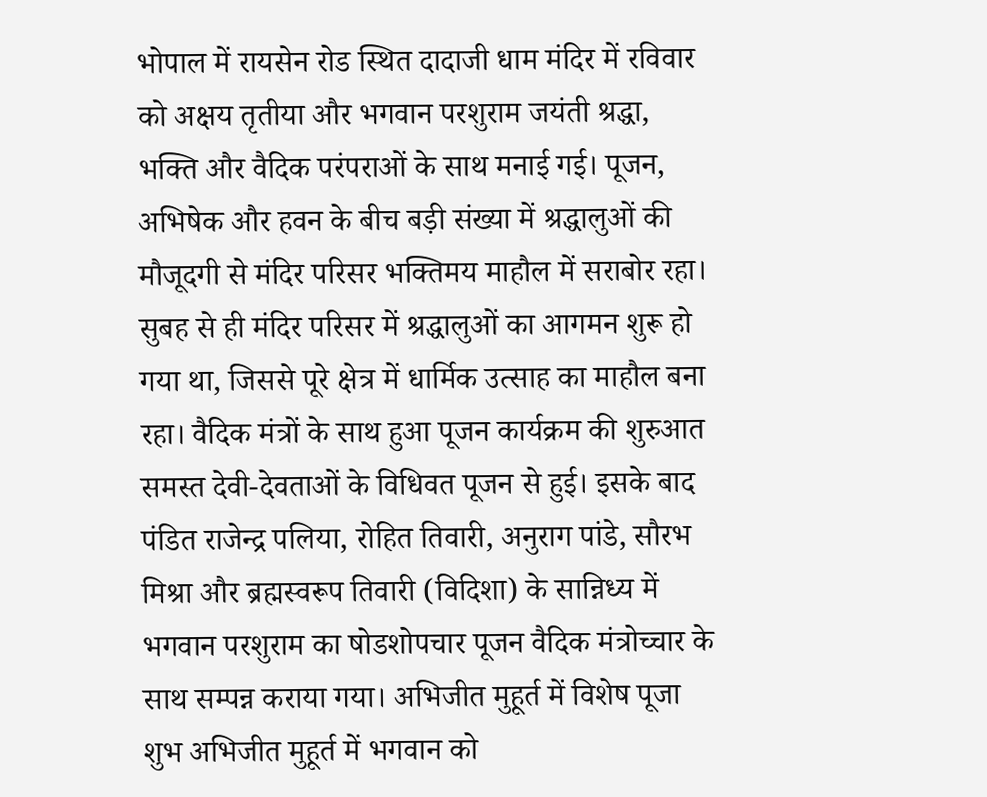भोपाल में रायसेन रोड स्थित दादाजी धाम मंदिर में रविवार को अक्षय तृतीया और भगवान परशुराम जयंती श्रद्धा, भक्ति और वैदिक परंपराओं के साथ मनाई गई। पूजन, अभिषेक और हवन के बीच बड़ी संख्या में श्रद्धालुओं की मौजूदगी से मंदिर परिसर भक्तिमय माहौल में सराबोर रहा। सुबह से ही मंदिर परिसर में श्रद्धालुओं का आगमन शुरू हो गया था, जिससे पूरे क्षेत्र में धार्मिक उत्साह का माहौल बना रहा। वैदिक मंत्रों के साथ हुआ पूजन कार्यक्रम की शुरुआत समस्त देवी-देवताओं के विधिवत पूजन से हुई। इसके बाद पंडित राजेन्द्र पलिया, रोहित तिवारी, अनुराग पांडे, सौरभ मिश्रा और ब्रह्मस्वरूप तिवारी (विदिशा) के सान्निध्य में भगवान परशुराम का षोडशोपचार पूजन वैदिक मंत्रोच्चार के साथ सम्पन्न कराया गया। अभिजीत मुहूर्त में विशेष पूजा शुभ अभिजीत मुहूर्त में भगवान को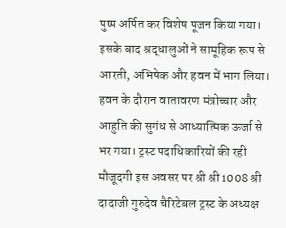पुष्प अर्पित कर विशेष पूजन किया गया। इसके बाद श्रद्धालुओं ने सामूहिक रूप से आरती, अभिषेक और हवन में भाग लिया। हवन के दौरान वातावरण मंत्रोच्चार और आहुति की सुगंध से आध्यात्मिक ऊर्जा से भर गया। ट्रस्ट पदाधिकारियों की रही मौजूदगी इस अवसर पर श्री श्री 1008 श्री दादाजी गुरुदेव चैरिटेबल ट्रस्ट के अध्यक्ष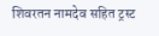शिवरतन नामदेव सहित ट्रस्ट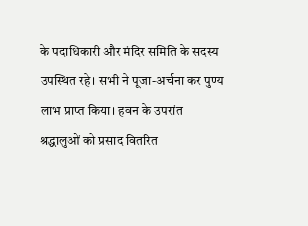के पदाधिकारी और मंदिर समिति के सदस्य उपस्थित रहे। सभी ने पूजा-अर्चना कर पुण्य लाभ प्राप्त किया। हवन के उपरांत श्रद्धालुओं को प्रसाद वितरित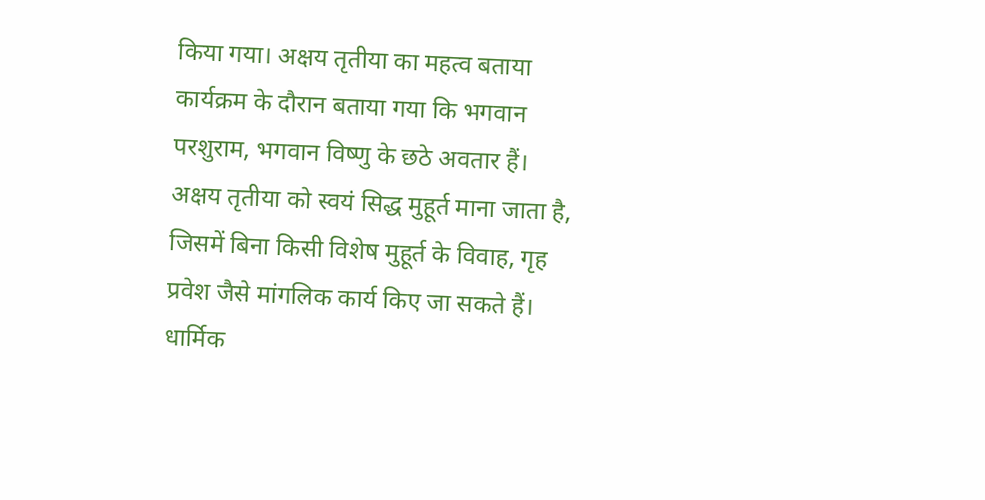किया गया। अक्षय तृतीया का महत्व बताया कार्यक्रम के दौरान बताया गया कि भगवान परशुराम, भगवान विष्णु के छठे अवतार हैं। अक्षय तृतीया को स्वयं सिद्ध मुहूर्त माना जाता है, जिसमें बिना किसी विशेष मुहूर्त के विवाह, गृह प्रवेश जैसे मांगलिक कार्य किए जा सकते हैं। धार्मिक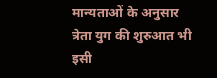मान्यताओं के अनुसार त्रेता युग की शुरुआत भी इसी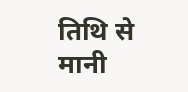तिथि से मानी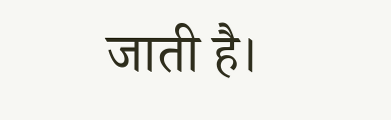जाती है।